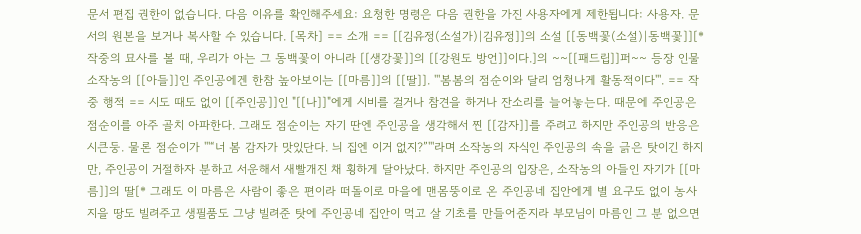문서 편집 권한이 없습니다. 다음 이유를 확인해주세요: 요청한 명령은 다음 권한을 가진 사용자에게 제한됩니다: 사용자. 문서의 원본을 보거나 복사할 수 있습니다. [목차] == 소개 == [[김유정(소설가)|김유정]]의 소설 [[동백꽃(소설)|동백꽃]][* 작중의 묘사를 볼 때, 우리가 아는 그 동백꽃이 아니라 [[생강꽃]]의 [[강원도 방언]]이다.]의 ~~[[패드립]]퍼~~ 등장 인물 소작농의 [[아들]]인 주인공에겐 한참 높아보이는 [[마름]]의 [[딸]]. '''봄봄의 점순이와 달리 엄청나게 활동적이다'''. == 작중 행적 == 시도 때도 없이 [[주인공]]인 "[[나]]"에게 시비를 걸거나 참견을 하거나 잔소리를 늘어놓는다. 때문에 주인공은 점순이를 아주 골치 아파한다. 그래도 점순이는 자기 딴엔 주인공을 생각해서 찐 [[감자]]를 주려고 하지만 주인공의 반응은 시큰둥. 물론 점순이가 '''“너 봄 감자가 맛있단다. 늬 집엔 이거 없지?”'''라며 소작농의 자식인 주인공의 속을 긁은 탓이긴 하지만, 주인공이 거절하자 분하고 서운해서 새빨개진 채 횡하게 달아났다. 하지만 주인공의 입장은, 소작농의 아들인 자기가 [[마름]]의 딸[* 그래도 이 마름은 사람이 좋은 편이라 떠돌이로 마을에 맨몸뚱이로 온 주인공네 집안에게 별 요구도 없이 농사지을 땅도 빌려주고 생필품도 그냥 빌려준 탓에 주인공네 집안이 먹고 살 기초를 만들어준지라 부모님이 마름인 그 분 없으면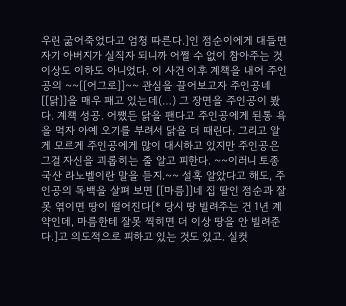우린 굶어죽었다고 엄청 따른다.]인 점순이에게 대들면 자기 아버지가 실직자 되니까 어쩔 수 없이 참아주는 것 이상도 이하도 아니었다. 이 사건 이후 계책을 내어 주인공의 ~~[[어그로]]~~ 관심을 끌어보고자 주인공네 [[닭]]을 매우 패고 있는데(…) 그 장면을 주인공이 봤다. 계책 성공. 어쨌든 닭을 팬다고 주인공에게 된통 욕을 먹자 아예 오기를 부려서 닭을 더 때린다. 그리고 알게 모르게 주인공에게 많이 대시하고 있지만 주인공은 그걸 자신을 괴롭히는 줄 알고 피한다. ~~이러니 토종 국산 라노벨이란 말을 듣지.~~ 설혹 알았다고 해도, 주인공의 독백을 살펴 보면 [[마름]]네 집 딸인 점순과 잘못 엮이면 땅이 떨어진다[* 당시 땅 빌려주는 건 1년 계약인데, 마름한테 잘못 찍히면 더 이상 땅을 안 빌려준다.]고 의도적으로 피하고 있는 것도 있고. 실컷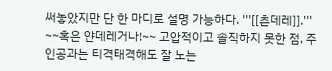써놓았지만 단 한 마디로 설명 가능하다. '''[[츤데레]].''' ~~혹은 얀데레거나!~~ 고압적이고 솔직하지 못한 점, 주인공과는 티격태격해도 잘 노는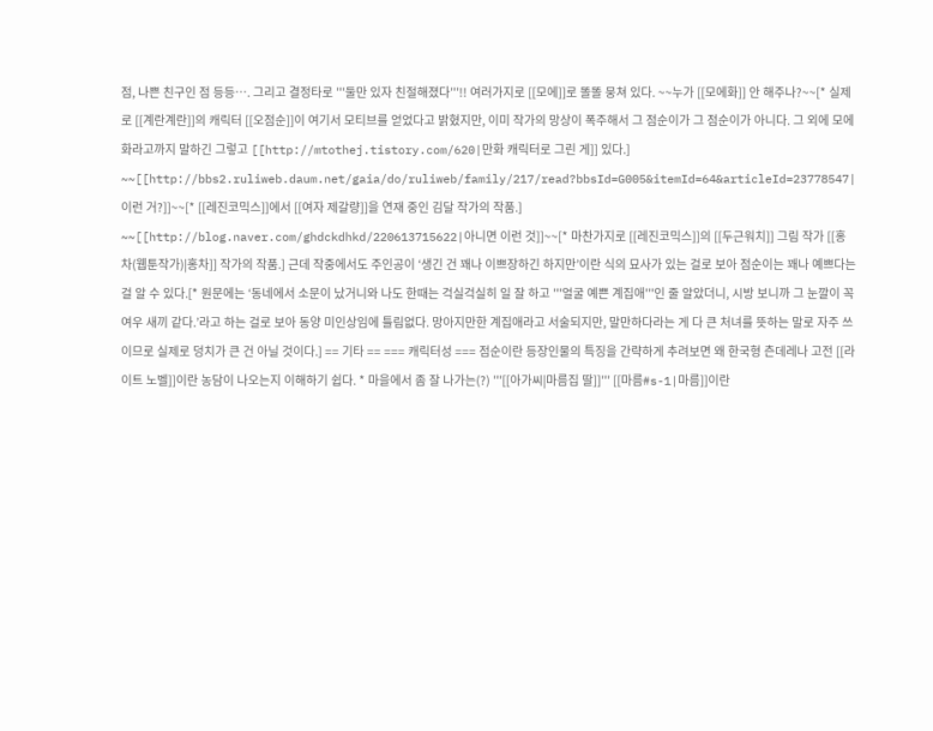점, 나쁜 친구인 점 등등…. 그리고 결정타로 '''둘만 있자 친절해졌다'''!! 여러가지로 [[모에]]로 똘똘 뭉쳐 있다. ~~누가 [[모에화]] 안 해주나?~~[* 실제로 [[계란계란]]의 캐릭터 [[오점순]]이 여기서 모티브를 얻었다고 밝혔지만, 이미 작가의 망상이 폭주해서 그 점순이가 그 점순이가 아니다. 그 외에 모에화라고까지 말하긴 그렇고 [[http://mtothej.tistory.com/620|만화 캐릭터로 그린 게]] 있다.] ~~[[http://bbs2.ruliweb.daum.net/gaia/do/ruliweb/family/217/read?bbsId=G005&itemId=64&articleId=23778547|이런 거?]]~~[* [[레진코믹스]]에서 [[여자 제갈량]]을 연재 중인 김달 작가의 작품.] ~~[[http://blog.naver.com/ghdckdhkd/220613715622|아니면 이런 것]]~~[* 마찬가지로 [[레진코믹스]]의 [[두근워치]] 그림 작가 [[홍차(웹툰작가)|홍차]] 작가의 작품.] 근데 작중에서도 주인공이 ‘생긴 건 꽤나 이쁘장하긴 하지만’이란 식의 묘사가 있는 걸로 보아 점순이는 꽤나 예쁘다는 걸 알 수 있다.[* 원문에는 ‘동네에서 소문이 났거니와 나도 한때는 걱실걱실히 일 잘 하고 '''얼굴 예쁜 계집애'''인 줄 알았더니, 시방 보니까 그 눈깔이 꼭 여우 새끼 같다.’라고 하는 걸로 보아 동양 미인상임에 틀림없다. 망아지만한 계집애라고 서술되지만, 말만하다라는 게 다 큰 처녀를 뜻하는 말로 자주 쓰이므로 실제로 덩치가 큰 건 아닐 것이다.] == 기타 == === 캐릭터성 === 점순이란 등장인물의 특징을 간략하게 추려보면 왜 한국형 츤데레나 고전 [[라이트 노벨]]이란 농담이 나오는지 이해하기 쉽다. * 마을에서 좀 잘 나가는(?) '''[[아가씨|마름집 딸]]''' [[마름#s-1|마름]]이란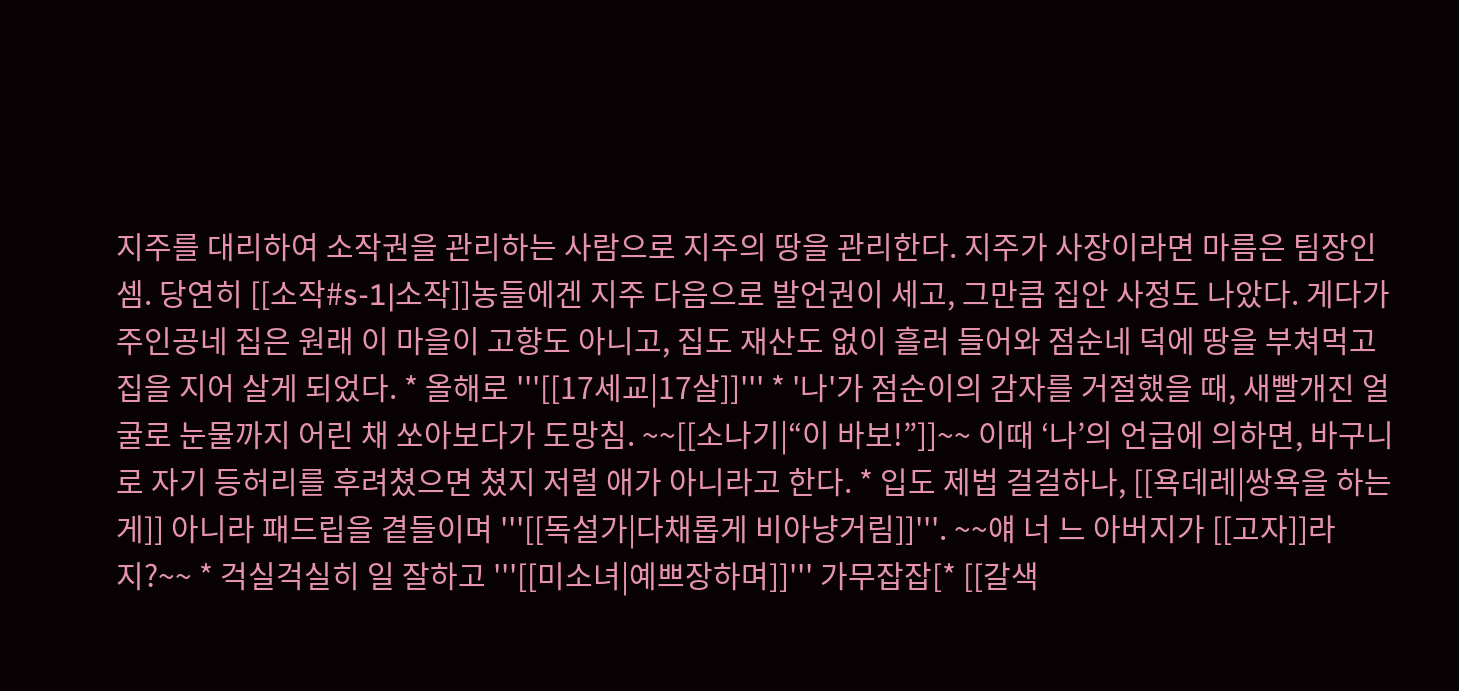지주를 대리하여 소작권을 관리하는 사람으로 지주의 땅을 관리한다. 지주가 사장이라면 마름은 팀장인 셈. 당연히 [[소작#s-1|소작]]농들에겐 지주 다음으로 발언권이 세고, 그만큼 집안 사정도 나았다. 게다가 주인공네 집은 원래 이 마을이 고향도 아니고, 집도 재산도 없이 흘러 들어와 점순네 덕에 땅을 부쳐먹고 집을 지어 살게 되었다. * 올해로 '''[[17세교|17살]]''' * '나'가 점순이의 감자를 거절했을 때, 새빨개진 얼굴로 눈물까지 어린 채 쏘아보다가 도망침. ~~[[소나기|“이 바보!”]]~~ 이때 ‘나’의 언급에 의하면, 바구니로 자기 등허리를 후려쳤으면 쳤지 저럴 애가 아니라고 한다. * 입도 제법 걸걸하나, [[욕데레|쌍욕을 하는 게]] 아니라 패드립을 곁들이며 '''[[독설가|다채롭게 비아냥거림]]'''. ~~얘 너 느 아버지가 [[고자]]라지?~~ * 걱실걱실히 일 잘하고 '''[[미소녀|예쁘장하며]]''' 가무잡잡[* [[갈색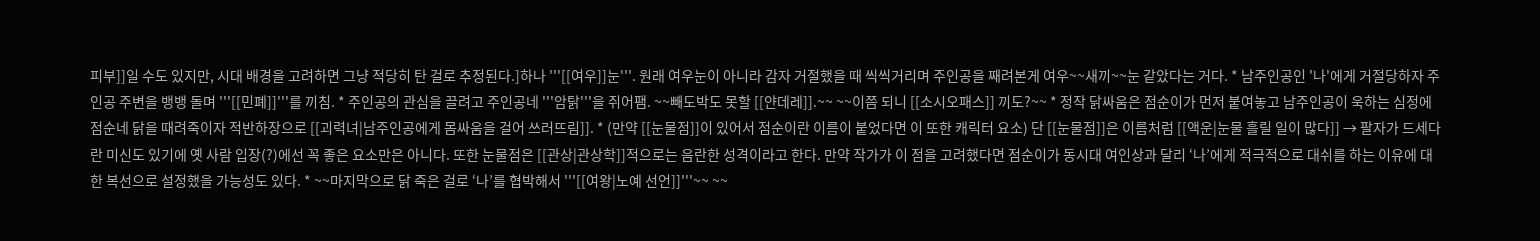피부]]일 수도 있지만, 시대 배경을 고려하면 그냥 적당히 탄 걸로 추정된다.]하나 '''[[여우]]눈'''. 원래 여우눈이 아니라 감자 거절했을 때 씩씩거리며 주인공을 째려본게 여우~~새끼~~눈 같았다는 거다. * 남주인공인 '나'에게 거절당하자 주인공 주변을 뱅뱅 돌며 '''[[민폐]]'''를 끼침. * 주인공의 관심을 끌려고 주인공네 '''암탉'''을 쥐어팸. ~~빼도박도 못할 [[얀데레]].~~ ~~이쯤 되니 [[소시오패스]] 끼도?~~ * 정작 닭싸움은 점순이가 먼저 붙여놓고 남주인공이 욱하는 심정에 점순네 닭을 때려죽이자 적반하장으로 [[괴력녀|남주인공에게 몸싸움을 걸어 쓰러뜨림]]. * (만약 [[눈물점]]이 있어서 점순이란 이름이 붙었다면 이 또한 캐릭터 요소) 단 [[눈물점]]은 이름처럼 [[액운|눈물 흘릴 일이 많다]] → 팔자가 드세다란 미신도 있기에 옛 사람 입장(?)에선 꼭 좋은 요소만은 아니다. 또한 눈물점은 [[관상|관상학]]적으로는 음란한 성격이라고 한다. 만약 작가가 이 점을 고려했다면 점순이가 동시대 여인상과 달리 ‘나’에게 적극적으로 대쉬를 하는 이유에 대한 복선으로 설정했을 가능성도 있다. * ~~마지막으로 닭 죽은 걸로 ‘나’를 협박해서 '''[[여왕|노예 선언]]'''~~ ~~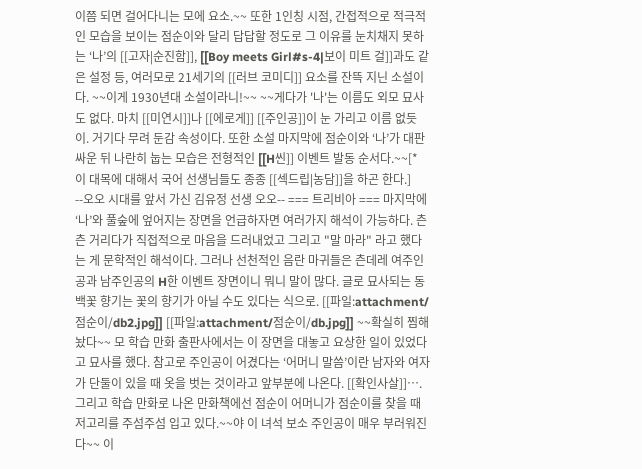이쯤 되면 걸어다니는 모에 요소.~~ 또한 1인칭 시점, 간접적으로 적극적인 모습을 보이는 점순이와 달리 답답할 정도로 그 이유를 눈치채지 못하는 ‘나’의 [[고자|순진함]], [[Boy meets Girl#s-4|보이 미트 걸]]과도 같은 설정 등, 여러모로 21세기의 [[러브 코미디]] 요소를 잔뜩 지닌 소설이다. ~~이게 1930년대 소설이라니!~~ ~~게다가 '나'는 이름도 외모 묘사도 없다. 마치 [[미연시]]나 [[에로게]] [[주인공]]이 눈 가리고 이름 없듯이. 거기다 무려 둔감 속성이다. 또한 소설 마지막에 점순이와 ‘나’가 대판 싸운 뒤 나란히 눕는 모습은 전형적인 [[H씬]] 이벤트 발동 순서다.~~[* 이 대목에 대해서 국어 선생님들도 종종 [[섹드립|농담]]을 하곤 한다.] --오오 시대를 앞서 가신 김유정 선생 오오-- === 트리비아 === 마지막에 ‘나’와 풀숲에 엎어지는 장면을 언급하자면 여러가지 해석이 가능하다. 츤츤 거리다가 직접적으로 마음을 드러내었고 그리고 "말 마라" 라고 했다는 게 문학적인 해석이다. 그러나 선천적인 음란 마귀들은 츤데레 여주인공과 남주인공의 H한 이벤트 장면이니 뭐니 말이 많다. 글로 묘사되는 동백꽃 향기는 꽃의 향기가 아닐 수도 있다는 식으로. [[파일:attachment/점순이/db2.jpg]] [[파일:attachment/점순이/db.jpg]] ~~확실히 찜해놨다~~ 모 학습 만화 출판사에서는 이 장면을 대놓고 요상한 일이 있었다고 묘사를 했다. 참고로 주인공이 어겼다는 ‘어머니 말씀’이란 남자와 여자가 단둘이 있을 때 옷을 벗는 것이라고 앞부분에 나온다. [[확인사살]]…. 그리고 학습 만화로 나온 만화책에선 점순이 어머니가 점순이를 찾을 때 저고리를 주섬주섬 입고 있다.~~야 이 녀석 보소 주인공이 매우 부러워진다~~ 이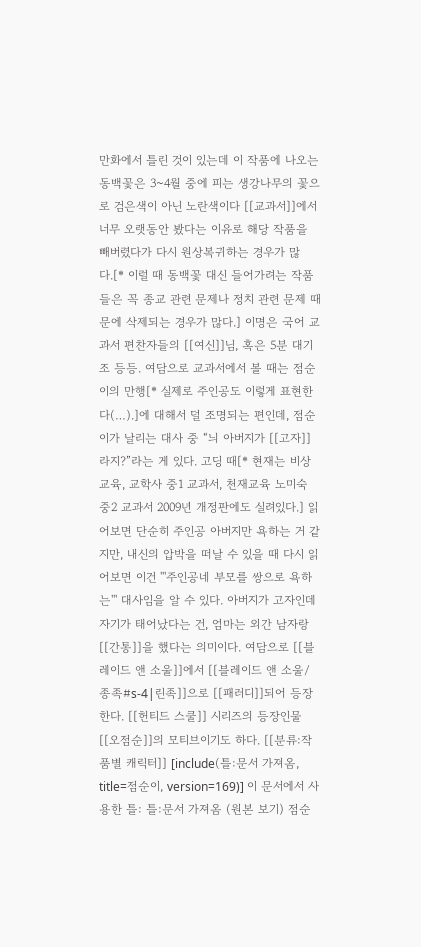만화에서 틀린 것이 있는데 이 작품에 나오는 동백꽃은 3~4월 중에 피는 생강나무의 꽃으로 검은색이 아닌 노란색이다 [[교과서]]에서 너무 오랫동안 봤다는 이유로 해당 작품을 빼버렸다가 다시 원상복귀하는 경우가 많다.[* 이럴 때 동백꽃 대신 들어가려는 작품들은 꼭 종교 관련 문제나 정치 관련 문제 때문에 삭제되는 경우가 많다.] 이명은 국어 교과서 편찬자들의 [[여신]]님, 혹은 5분 대기조 등등. 여담으로 교과서에서 볼 때는 점순이의 만행[* 실제로 주인공도 이렇게 표현한다(…).]에 대해서 덜 조명되는 편인데, 점순이가 날리는 대사 중 “늬 아버지가 [[고자]]라지?”라는 게 있다. 고딩 때[* 현재는 비상 교육, 교학사 중1 교과서, 천재교육 노미숙 중2 교과서 2009년 개정판에도 실려있다.] 읽어보면 단순히 주인공 아버지만 욕하는 거 같지만, 내신의 압박을 떠날 수 있을 때 다시 읽어보면 이건 '''주인공네 부모를 쌍으로 욕하는''' 대사임을 알 수 있다. 아버지가 고자인데 자기가 태어났다는 건, 엄마는 외간 남자랑 [[간통]]을 했다는 의미이다. 여담으로 [[블레이드 앤 소울]]에서 [[블레이드 앤 소울/종족#s-4|린족]]으로 [[패러디]]되어 등장한다. [[헌티드 스쿨]] 시리즈의 등장인물 [[오점순]]의 모티브이기도 하다. [[분류:작품별 캐릭터]] [include(틀:문서 가져옴, title=점순이, version=169)] 이 문서에서 사용한 틀: 틀:문서 가져옴 (원본 보기) 점순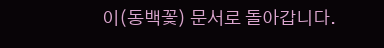이(동백꽃) 문서로 돌아갑니다.